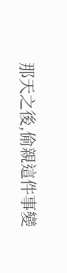那天之後,偷親這件事變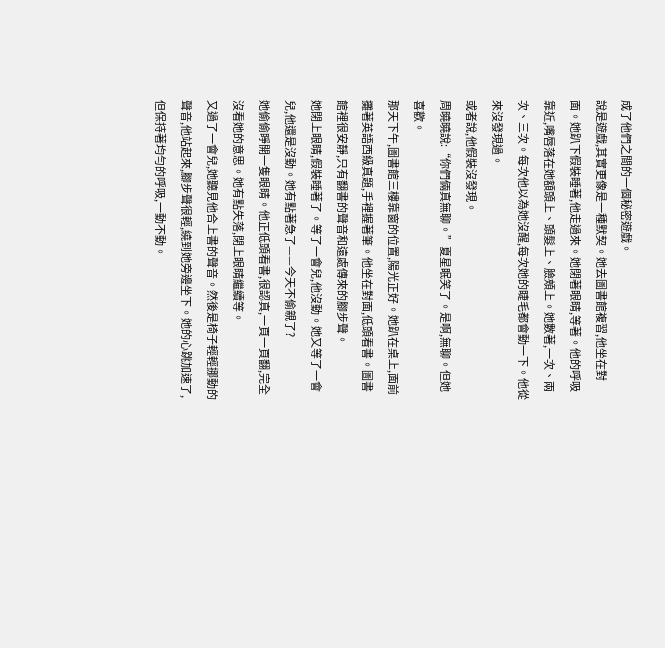成了他們之間的一個秘密遊戲。
說是遊戲,其實更像是一種默契。她去圖書館複習,他坐在對面。她趴下假裝睡著,他走過來。她閉著眼睛,等著。他的呼吸靠近,嘴唇落在她額頭上、頭髮上、臉頰上。她數著,一次、兩次、三次。每次他以為她沒醒,每次她的睫毛都會動一下。他從來沒發現過。
或者說,他假裝沒發現。
周曉曉說:“你們倆真無聊。”夏星眠笑了。是啊,無聊。但她喜歡。
那天下午,圖書館三樓靠窗的位置,陽光正好。她趴在桌上,面前攤著英語西級真題,手裡握著筆。他坐在對面,低頭看書。圖書館裡很安靜,只有翻書的聲音和遠處傳來的腳步聲。
她閉上眼睛,假裝睡著了。等了一會兒,他沒動。她又等了一會兒,他還是沒動。她有點著急了——今天不偷親了?
她偷偷睜開一隻眼睛。他正低頭看書,很認真,一頁一頁翻,完全沒看她的意思。她有點失落,閉上眼睛繼續等。
又過了一會兒,她聽見他合上書的聲音。然後是椅子輕輕挪動的聲音,他站起來,腳步聲很輕,繞到她旁邊坐下。她的心跳加速了,但保持著均勻的呼吸,一動不動。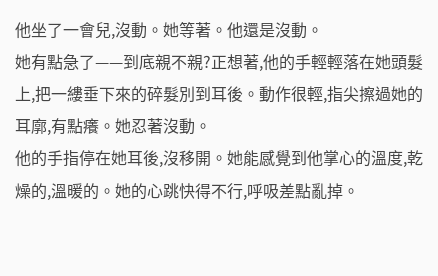他坐了一會兒,沒動。她等著。他還是沒動。
她有點急了——到底親不親?正想著,他的手輕輕落在她頭髮上,把一縷垂下來的碎髮別到耳後。動作很輕,指尖擦過她的耳廓,有點癢。她忍著沒動。
他的手指停在她耳後,沒移開。她能感覺到他掌心的溫度,乾燥的,溫暖的。她的心跳快得不行,呼吸差點亂掉。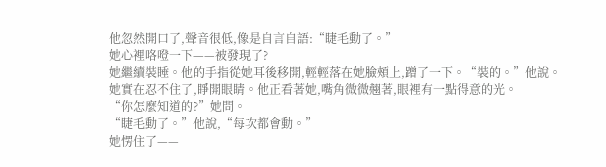他忽然開口了,聲音很低,像是自言自語:“睫毛動了。”
她心裡咯噔一下——被發現了?
她繼續裝睡。他的手指從她耳後移開,輕輕落在她臉頰上,蹭了一下。“裝的。”他說。
她實在忍不住了,睜開眼睛。他正看著她,嘴角微微翹著,眼裡有一點得意的光。
“你怎麼知道的?”她問。
“睫毛動了。”他說,“每次都會動。”
她愣住了——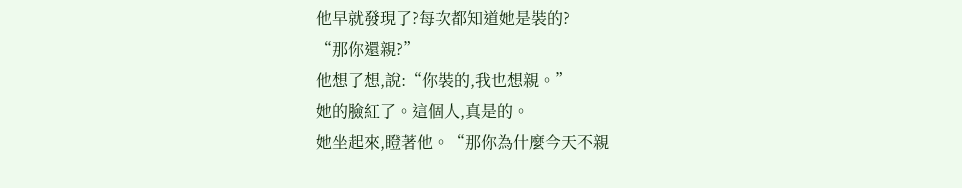他早就發現了?每次都知道她是裝的?
“那你還親?”
他想了想,說:“你裝的,我也想親。”
她的臉紅了。這個人,真是的。
她坐起來,瞪著他。“那你為什麼今天不親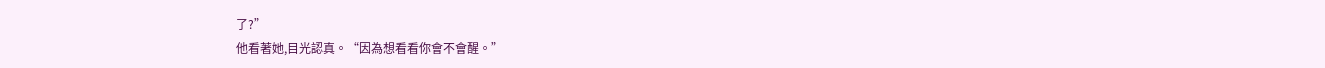了?”
他看著她,目光認真。“因為想看看你會不會醒。”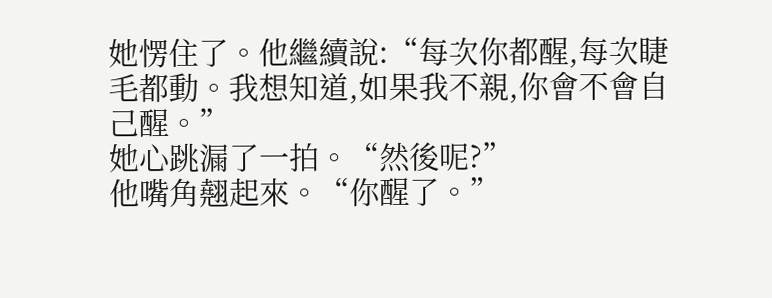她愣住了。他繼續說:“每次你都醒,每次睫毛都動。我想知道,如果我不親,你會不會自己醒。”
她心跳漏了一拍。“然後呢?”
他嘴角翹起來。“你醒了。”